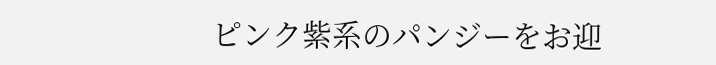ピンク紫系のパンジーをお迎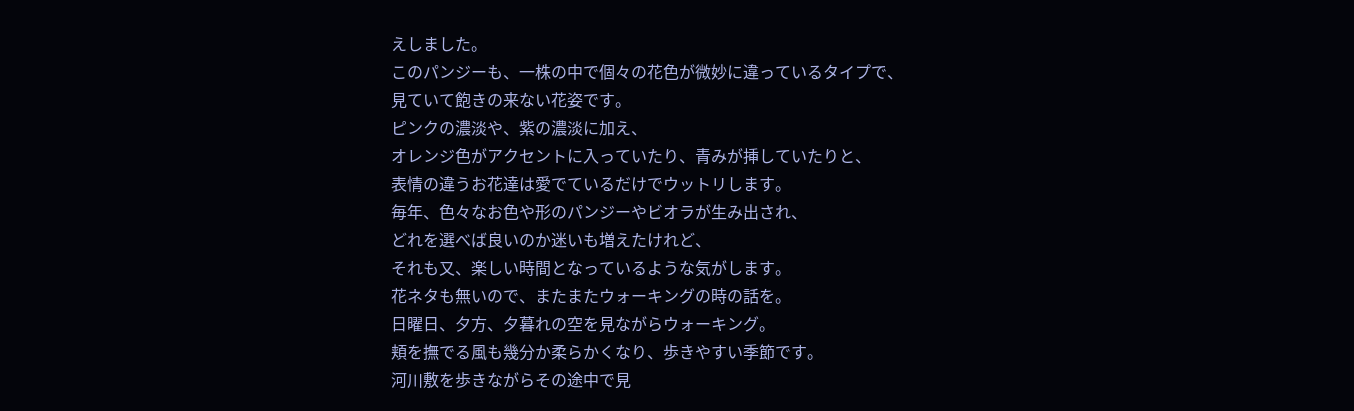えしました。
このパンジーも、一株の中で個々の花色が微妙に違っているタイプで、
見ていて飽きの来ない花姿です。
ピンクの濃淡や、紫の濃淡に加え、
オレンジ色がアクセントに入っていたり、青みが挿していたりと、
表情の違うお花達は愛でているだけでウットリします。
毎年、色々なお色や形のパンジーやビオラが生み出され、
どれを選べば良いのか迷いも増えたけれど、
それも又、楽しい時間となっているような気がします。
花ネタも無いので、またまたウォーキングの時の話を。
日曜日、夕方、夕暮れの空を見ながらウォーキング。
頬を撫でる風も幾分か柔らかくなり、歩きやすい季節です。
河川敷を歩きながらその途中で見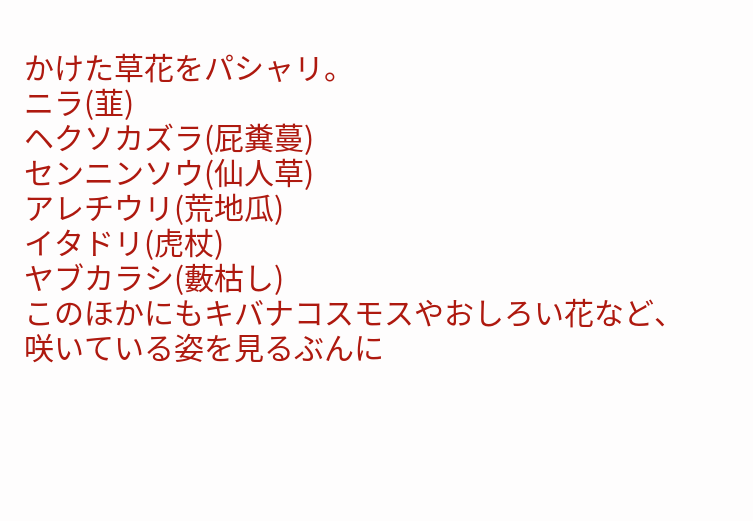かけた草花をパシャリ。
ニラ(韮)
ヘクソカズラ(屁糞蔓)
センニンソウ(仙人草)
アレチウリ(荒地瓜)
イタドリ(虎杖)
ヤブカラシ(藪枯し)
このほかにもキバナコスモスやおしろい花など、
咲いている姿を見るぶんに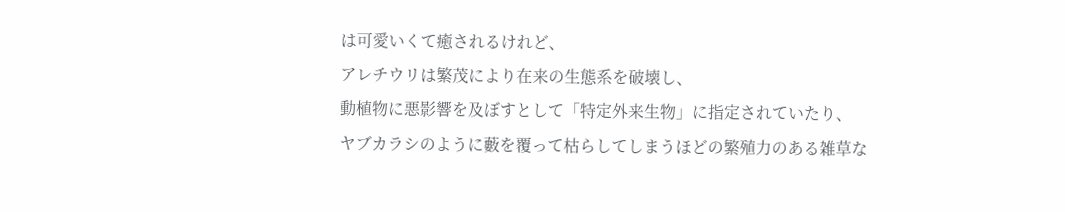は可愛いくて癒されるけれど、
アレチウリは繁茂により在来の生態系を破壊し、
動植物に悪影響を及ぼすとして「特定外来生物」に指定されていたり、
ヤブカラシのように藪を覆って枯らしてしまうほどの繁殖力のある雑草な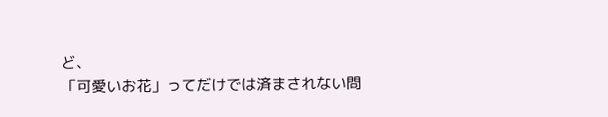ど、
「可愛いお花」ってだけでは済まされない問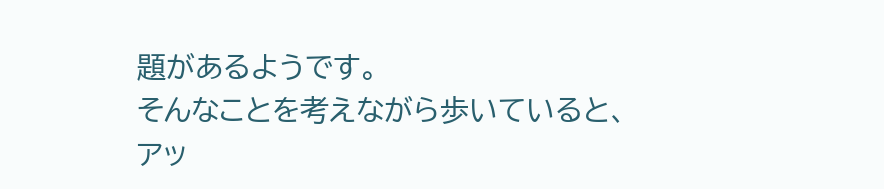題があるようです。
そんなことを考えながら歩いていると、
アッ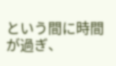という間に時間が過ぎ、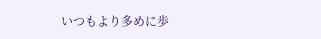いつもより多めに歩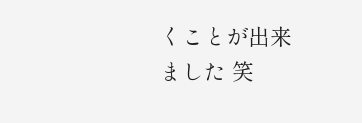くことが出来ました 笑